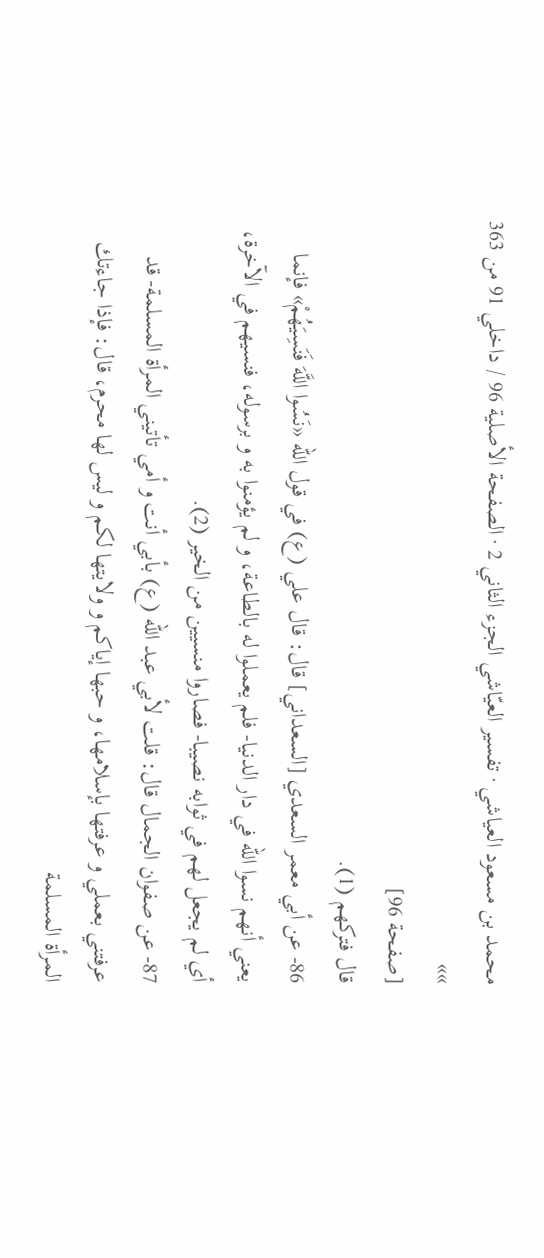محمد بن مسعود العياشي · تفسير العيّاشي الجزء الثاني 2 · الصفحة الأصلية 96 / داخلي 91 من 363
»»
[صفحة 96]
قال فتركهم (1).
86- عن أبي معمر السعدي [السعداني] قال: قال علي (ع) في قول الله «نَسُوا اللَّهَ فَنَسِيَهُمْ» فإنما يعني أنهم نسوا الله في دار الدنيا- فلم يعملوا له بالطاعة، و لم يؤمنوا به و برسوله، فنسيهم في الآخرة، أي لم يجعل لهم في ثوابه نصيبا- فصاروا منسيين من الخير (2).
87- عن صفوان الجمال قال: قلت لأبي عبد الله (ع) بأبي أنت و أمي تأتيني المرأة المسلمة- قد عرفتني بعملي و عرفتها بإسلامها، و حبها إياكم و ولايتها لكم و ليس لها محرم، قال: فإذا جاءتك المرأة المسلمة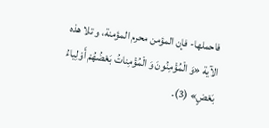فاحملها- فإن المؤمن محرم المؤمنة، و تلا هذه الآية «وَ الْمُؤْمِنُونَ وَ الْمُؤْمِناتُ بَعْضُهُمْ أَوْلِياءُ بَعْضٍ» (3).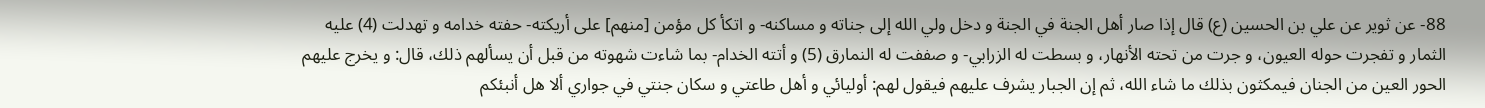88- عن ثوير عن علي بن الحسين (ع) قال إذا صار أهل الجنة في الجنة و دخل ولي الله إلى جناته و مساكنه- و اتكأ كل مؤمن [منهم] على أريكته- حفته خدامه و تهدلت (4) عليه الثمار و تفجرت حوله العيون، و جرت من تحته الأنهار، و بسطت له الزرابي- و صففت له النمارق (5) و أتته الخدام- بما شاءت شهوته من قبل أن يسألهم ذلك، قال: و يخرج عليهم الحور العين من الجنان فيمكثون بذلك ما شاء الله، ثم إن الجبار يشرف عليهم فيقول لهم: أوليائي و أهل طاعتي و سكان جنتي في جواري ألا هل أنبئكم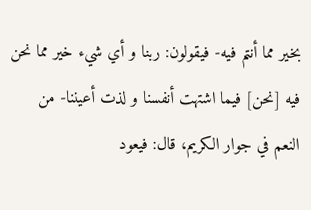بخير مما أنتم فيه- فيقولون: ربنا و أي شيء خير مما نحن فيه [نحن] فيما اشتهت أنفسنا و لذت أعيننا- من النعم في جوار الكريم، قال: فيعود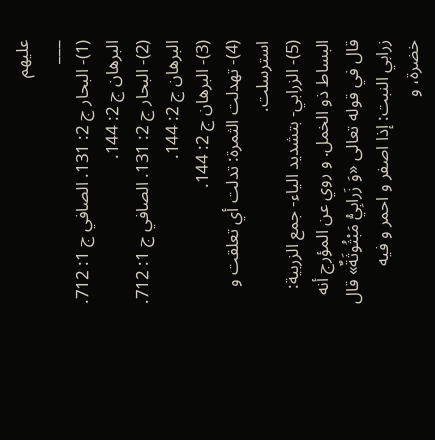عليهم
___
(1)- البحار ج 2: 131. الصافي ج 1: 712. البرهان ج 2: 144.
(2)- البحار ج 2: 131. الصافي ج 1: 712. البرهان ج 2: 144.
(3)- البرهان ج 2: 144.
(4)- تهدلت الثمرة: تدلت أي تعلقت و استرسلت.
(5)- الزرابي- بتشديد الياء- جمع الزربية: البساط ذو الخمل. و روي عن المؤرج أنه قال في قوله تعالى «وَ زَرابِيُّ مَبْثُوثَةٌ» قال زرابي النبت: إذا اصفر و احمر و فيه خضرة، و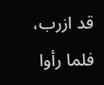قد ازرب، فلما رأوا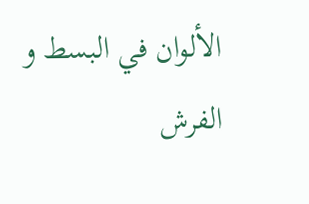الألوان في البسط و الفرش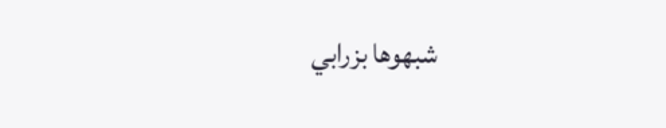شبهوها بزرابي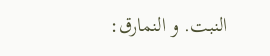النبت. و النمارق: